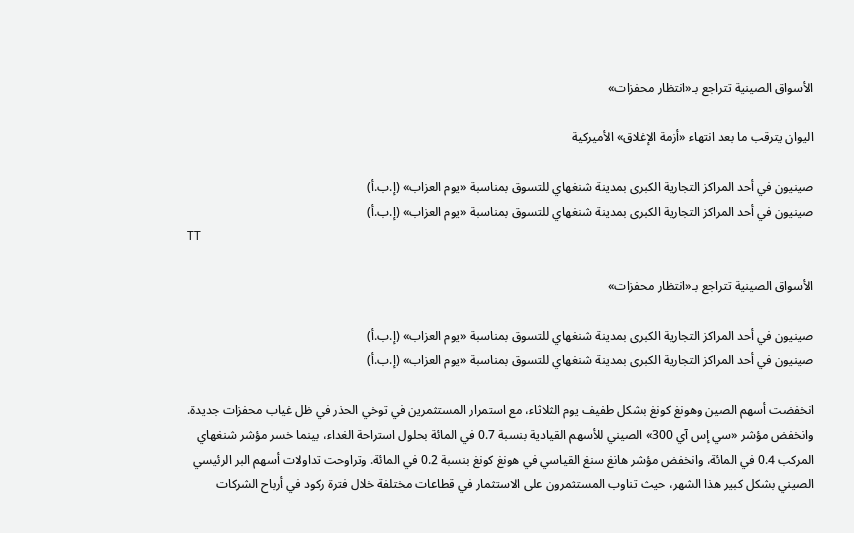الأسواق الصينية تتراجع بـ«انتظار محفزات»

اليوان يترقب ما بعد انتهاء «أزمة الإغلاق» الأميركية

صينيون في أحد المراكز التجارية الكبرى بمدينة شنغهاي للتسوق بمناسبة «يوم العزاب» (إ.ب.أ)
صينيون في أحد المراكز التجارية الكبرى بمدينة شنغهاي للتسوق بمناسبة «يوم العزاب» (إ.ب.أ)
TT

الأسواق الصينية تتراجع بـ«انتظار محفزات»

صينيون في أحد المراكز التجارية الكبرى بمدينة شنغهاي للتسوق بمناسبة «يوم العزاب» (إ.ب.أ)
صينيون في أحد المراكز التجارية الكبرى بمدينة شنغهاي للتسوق بمناسبة «يوم العزاب» (إ.ب.أ)

انخفضت أسهم الصين وهونغ كونغ بشكل طفيف يوم الثلاثاء، مع استمرار المستثمرين في توخي الحذر في ظل غياب محفزات جديدة. وانخفض مؤشر «سي إس آي 300» الصيني للأسهم القيادية بنسبة 0.7 في المائة بحلول استراحة الغداء، بينما خسر مؤشر شنغهاي المركب 0.4 في المائة، وانخفض مؤشر هانغ سنغ القياسي في هونغ كونغ بنسبة 0.2 في المائة. وتراوحت تداولات أسهم البر الرئيسي الصيني بشكل كبير هذا الشهر، حيث تناوب المستثمرون على الاستثمار في قطاعات مختلفة خلال فترة ركود في أرباح الشركات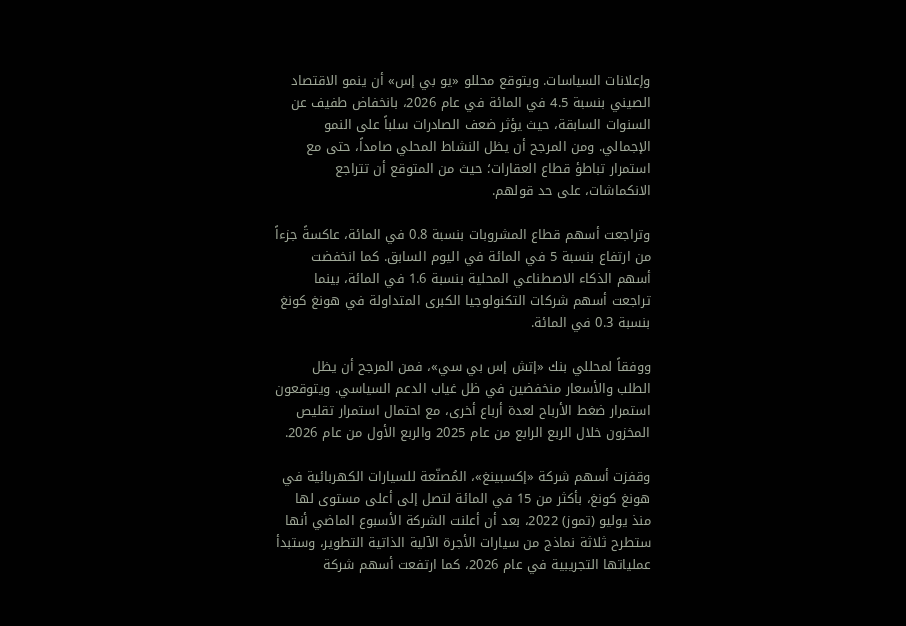وإعلانات السياسات. ويتوقع محللو «يو بي إس» أن ينمو الاقتصاد الصيني بنسبة 4.5 في المائة في عام 2026، بانخفاض طفيف عن السنوات السابقة، حيث يؤثر ضعف الصادرات سلباً على النمو الإجمالي. ومن المرجح أن يظل النشاط المحلي صامداً، حتى مع استمرار تباطؤ قطاع العقارات؛ حيث من المتوقع أن تتراجع الانكماشات، على حد قولهم.

وتراجعت أسهم قطاع المشروبات بنسبة 0.8 في المائة، عاكسةً جزءاً من ارتفاع بنسبة 5 في المائة في اليوم السابق. كما انخفضت أسهم الذكاء الاصطناعي المحلية بنسبة 1.6 في المائة، بينما تراجعت أسهم شركات التكنولوجيا الكبرى المتداولة في هونغ كونغ بنسبة 0.3 في المائة.

ووفقاً لمحللي بنك «إتش إس بي سي»، فمن المرجح أن يظل الطلب والأسعار منخفضين في ظل غياب الدعم السياسي. ويتوقعون استمرار ضغط الأرباح لعدة أرباع أخرى، مع احتمال استمرار تقليص المخزون خلال الربع الرابع من عام 2025 والربع الأول من عام 2026.

وقفزت أسهم شركة «إكسبينغ»، المُصنّعة للسيارات الكهربائية في هونغ كونغ، بأكثر من 15 في المائة لتصل إلى أعلى مستوى لها منذ يوليو (تموز) 2022، بعد أن أعلنت الشركة الأسبوع الماضي أنها ستطرح ثلاثة نماذج من سيارات الأجرة الآلية الذاتية التطوير، وستبدأ عملياتها التجريبية في عام 2026، كما ارتفعت أسهم شركة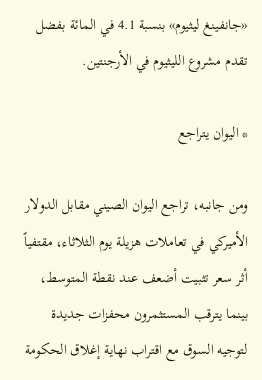«جانفينغ ليثيوم» بنسبة 4.1 في المائة بفضل تقدم مشروع الليثيوم في الأرجنتين.

* اليوان يتراجع

ومن جانبه، تراجع اليوان الصيني مقابل الدولار الأميركي في تعاملات هزيلة يوم الثلاثاء، مقتفياً أثر سعر تثبيت أضعف عند نقطة المتوسط، بينما يترقب المستثمرون محفزات جديدة لتوجيه السوق مع اقتراب نهاية إغلاق الحكومة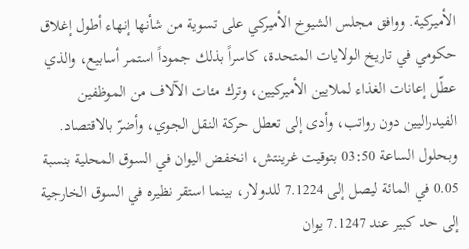الأميركية. ووافق مجلس الشيوخ الأميركي على تسوية من شأنها إنهاء أطول إغلاق حكومي في تاريخ الولايات المتحدة، كاسراً بذلك جموداً استمر أسابيع، والذي عطّل إعانات الغذاء لملايين الأميركيين، وترك مئات الآلاف من الموظفين الفيدراليين دون رواتب، وأدى إلى تعطل حركة النقل الجوي، وأضرّ بالاقتصاد. وبحلول الساعة 03:50 بتوقيت غرينتش، انخفض اليوان في السوق المحلية بنسبة 0.05 في المائة ليصل إلى 7.1224 للدولار، بينما استقر نظيره في السوق الخارجية إلى حد كبير عند 7.1247 يوان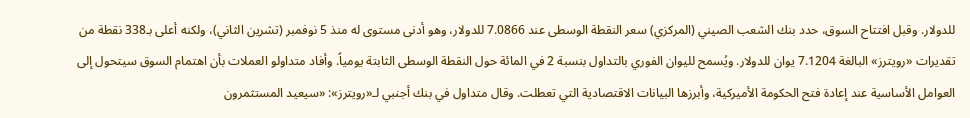للدولار. وقبل افتتاح السوق، حدد بنك الشعب الصيني (المركزي) سعر النقطة الوسطى عند 7.0866 للدولار، وهو أدنى مستوى له منذ 5 نوفمبر (تشرين الثاني)، ولكنه أعلى بـ338 نقطة من تقديرات «رويترز» البالغة 7.1204 يوان للدولار. ويُسمح لليوان الفوري بالتداول بنسبة 2 في المائة حول النقطة الوسطى الثابتة يومياً. وأفاد متداولو العملات بأن اهتمام السوق سيتحول إلى العوامل الأساسية عند إعادة فتح الحكومة الأميركية، وأبرزها البيانات الاقتصادية التي تعطلت. وقال متداول في بنك أجنبي لـ«رويترز»: «سيعيد المستثمرون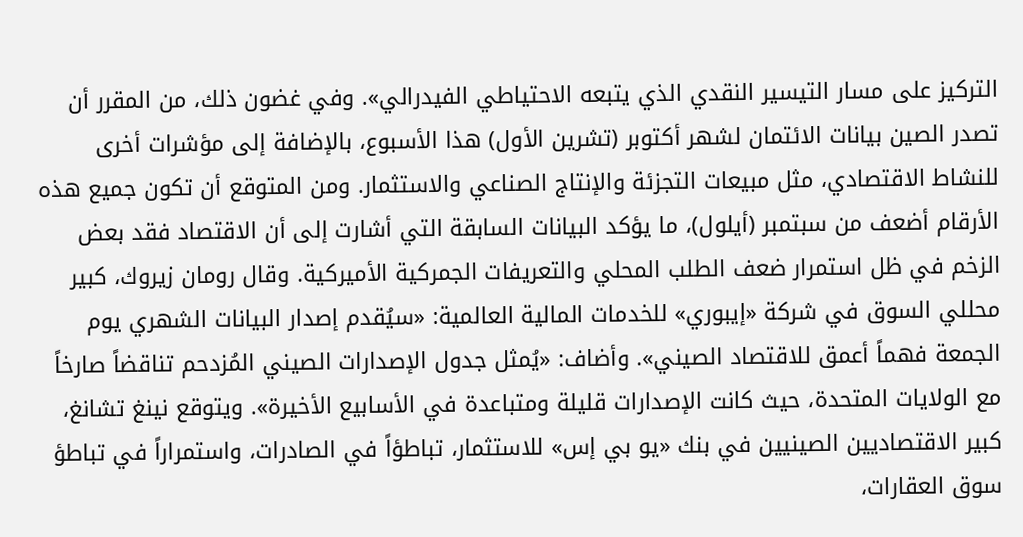التركيز على مسار التيسير النقدي الذي يتبعه الاحتياطي الفيدرالي». وفي غضون ذلك، من المقرر أن تصدر الصين بيانات الائتمان لشهر أكتوبر (تشرين الأول) هذا الأسبوع، بالإضافة إلى مؤشرات أخرى للنشاط الاقتصادي، مثل مبيعات التجزئة والإنتاج الصناعي والاستثمار. ومن المتوقع أن تكون جميع هذه الأرقام أضعف من سبتمبر (أيلول)، ما يؤكد البيانات السابقة التي أشارت إلى أن الاقتصاد فقد بعض الزخم في ظل استمرار ضعف الطلب المحلي والتعريفات الجمركية الأميركية. وقال رومان زيروك، كبير محللي السوق في شركة «إيبوري» للخدمات المالية العالمية: «سيُقدم إصدار البيانات الشهري يوم الجمعة فهماً أعمق للاقتصاد الصيني». وأضاف: «يُمثل جدول الإصدارات الصيني المُزدحم تناقضاً صارخاً مع الولايات المتحدة، حيث كانت الإصدارات قليلة ومتباعدة في الأسابيع الأخيرة». ويتوقع نينغ تشانغ، كبير الاقتصاديين الصينيين في بنك «يو بي إس» للاستثمار، تباطؤاً في الصادرات، واستمراراً في تباطؤ سوق العقارات،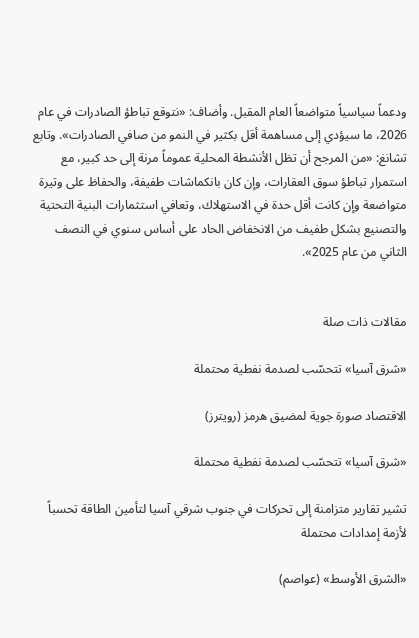ودعماً سياسياً متواضعاً العام المقبل. وأضاف: «نتوقع تباطؤ الصادرات في عام 2026، ما سيؤدي إلى مساهمة أقل بكثير في النمو من صافي الصادرات». وتابع تشانغ: «من المرجح أن تظل الأنشطة المحلية عموماً مرنة إلى حد كبير، مع استمرار تباطؤ سوق العقارات، وإن كان بانكماشات طفيفة، والحفاظ على وتيرة متواضعة وإن كانت أقل حدة في الاستهلاك، وتعافي استثمارات البنية التحتية والتصنيع بشكل طفيف من الانخفاض الحاد على أساس سنوي في النصف الثاني من عام 2025».


مقالات ذات صلة

«شرق آسيا» تتحسّب لصدمة نفطية محتملة

الاقتصاد صورة جوية لمضيق هرمز (رويترز)

«شرق آسيا» تتحسّب لصدمة نفطية محتملة

تشير تقارير متزامنة إلى تحركات في جنوب شرقي آسيا لتأمين الطاقة تحسباً لأزمة إمدادات محتملة

«الشرق الأوسط» (عواصم)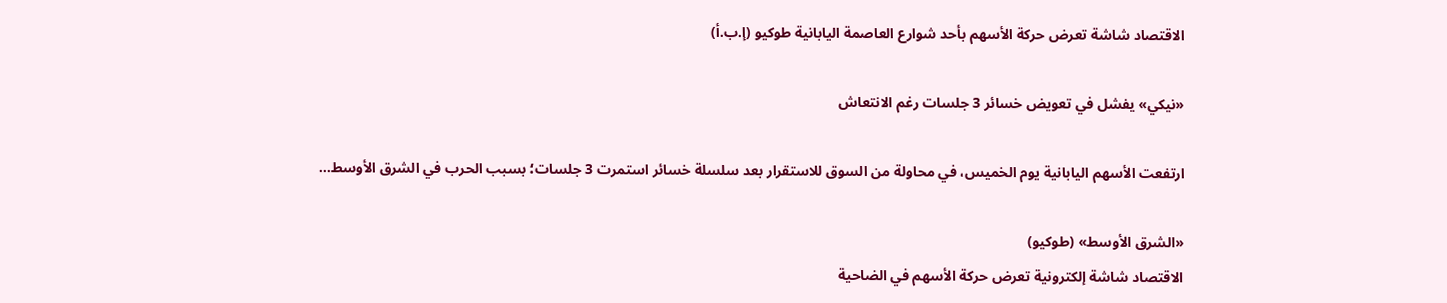الاقتصاد شاشة تعرض حركة الأسهم بأحد شوارع العاصمة اليابانية طوكيو (إ.ب.أ)

«نيكي» يفشل في تعويض خسائر 3 جلسات رغم الانتعاش

ارتفعت الأسهم اليابانية يوم الخميس، في محاولة من السوق للاستقرار بعد سلسلة خسائر استمرت 3 جلسات؛ بسبب الحرب في الشرق الأوسط...

«الشرق الأوسط» (طوكيو)
الاقتصاد شاشة إلكترونية تعرض حركة الأسهم في الضاحية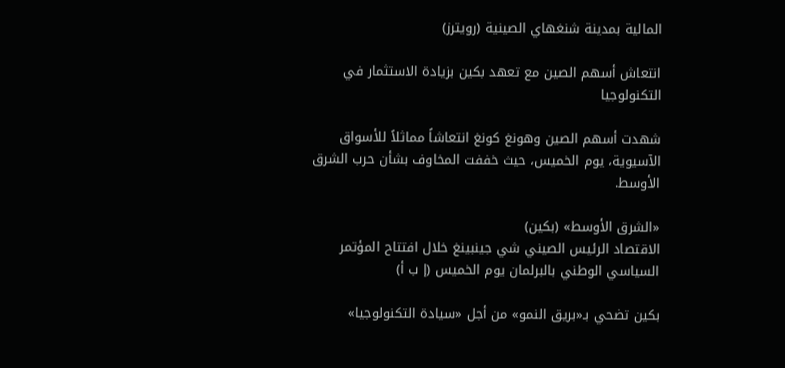المالية بمدينة شنغهاي الصينية (رويترز)

انتعاش أسهم الصين مع تعهد بكين بزيادة الاستثمار في التكنولوجيا

شهدت أسهم الصين وهونغ كونغ انتعاشاً مماثلاً للأسواق الآسيوية، يوم الخميس، حيث خففت المخاوف بشأن حرب الشرق الأوسط.

«الشرق الأوسط» (بكين)
الاقتصاد الرئيس الصيني شي جينبينغ خلال افتتاح المؤتمر السياسي الوطني بالبرلمان يوم الخميس (إ ب أ)

بكين تضحي بـ«بريق النمو» من أجل «سيادة التكنولوجيا»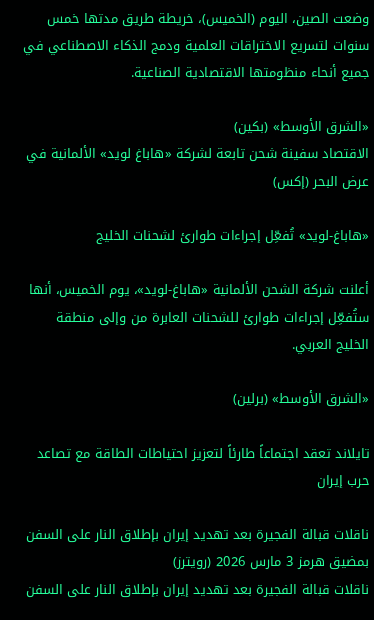وضعت الصين، اليوم (الخميس)، خريطة طريق مدتها خمس سنوات لتسريع الاختراقات العلمية ودمج الذكاء الاصطناعي في جميع أنحاء منظومتها الاقتصادية الصناعية.

«الشرق الأوسط» (بكين)
الاقتصاد سفينة شحن تابعة لشركة «هاباغ لويد» الألمانية ‌في عرض البحر (إكس)

«هاباغ-لويد» تُفعِّل إجراءات طوارئ لشحنات الخليج

أعلنت شركة الشحن الألمانية «هاباغ-لويد»، يوم الخميس، أنها ستُفعِّل إجراءات طوارئ للشحنات العابرة من وإلى منطقة الخليج العربي.

«الشرق الأوسط» (برلين)

تايلاند تعقد اجتماعاً طارئاً لتعزيز احتياطات الطاقة مع تصاعد حرب إيران

ناقلات قبالة الفجيرة بعد تهديد إيران بإطلاق النار على السفن بمضيق هرمز 3 مارس 2026 (رويترز)
ناقلات قبالة الفجيرة بعد تهديد إيران بإطلاق النار على السفن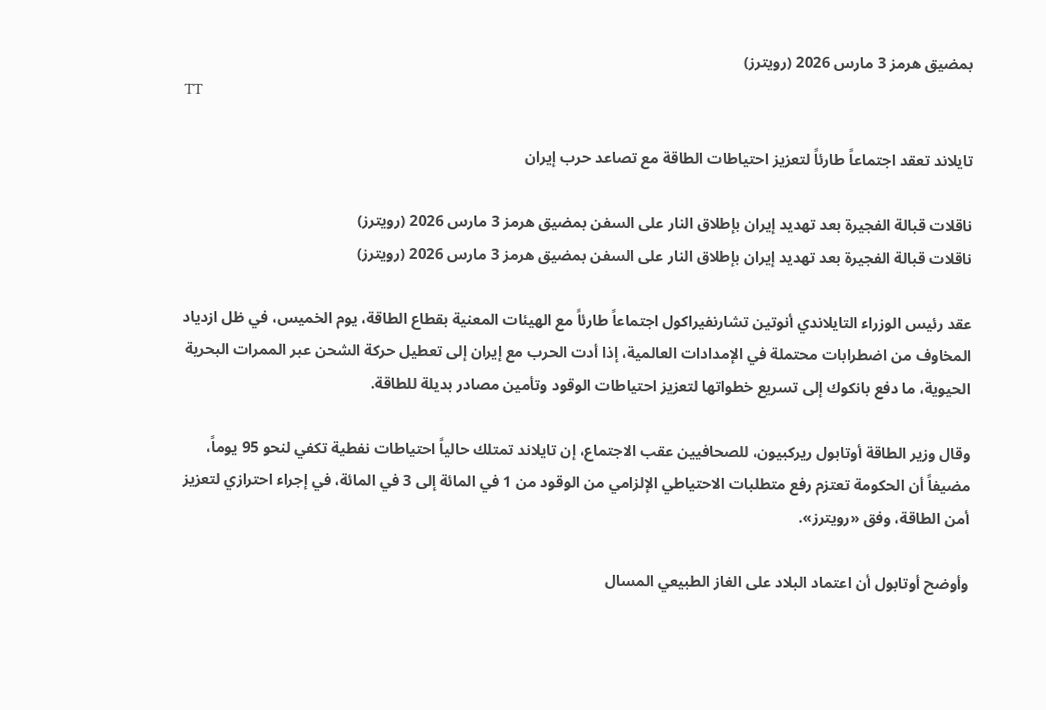بمضيق هرمز 3 مارس 2026 (رويترز)
TT

تايلاند تعقد اجتماعاً طارئاً لتعزيز احتياطات الطاقة مع تصاعد حرب إيران

ناقلات قبالة الفجيرة بعد تهديد إيران بإطلاق النار على السفن بمضيق هرمز 3 مارس 2026 (رويترز)
ناقلات قبالة الفجيرة بعد تهديد إيران بإطلاق النار على السفن بمضيق هرمز 3 مارس 2026 (رويترز)

عقد رئيس الوزراء التايلاندي أنوتين تشارنفيراكول اجتماعاً طارئاً مع الهيئات المعنية بقطاع الطاقة، يوم الخميس، في ظل ازدياد المخاوف من اضطرابات محتملة في الإمدادات العالمية، إذا أدت الحرب مع إيران إلى تعطيل حركة الشحن عبر الممرات البحرية الحيوية، ما دفع بانكوك إلى تسريع خطواتها لتعزيز احتياطات الوقود وتأمين مصادر بديلة للطاقة.

وقال وزير الطاقة أوتابول ريركبيون، للصحافيين عقب الاجتماع، إن تايلاند تمتلك حالياً احتياطات نفطية تكفي لنحو 95 يوماً، مضيفاً أن الحكومة تعتزم رفع متطلبات الاحتياطي الإلزامي من الوقود من 1 في المائة إلى 3 في المائة، في إجراء احترازي لتعزيز أمن الطاقة، وفق «رويترز».

وأوضح أوتابول أن اعتماد البلاد على الغاز الطبيعي المسال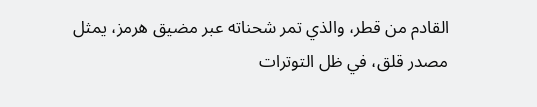القادم من قطر، والذي تمر شحناته عبر مضيق هرمز، يمثل مصدر قلق، في ظل التوترات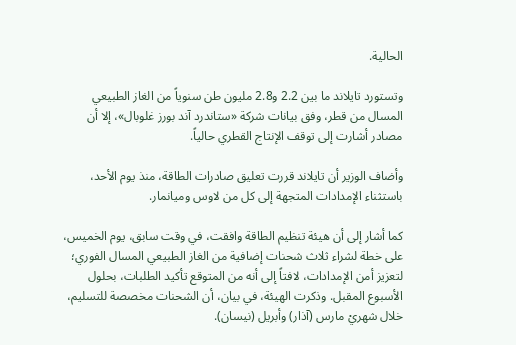الحالية.

وتستورد تايلاند ما بين 2.2 و2.8 مليون طن سنوياً من الغاز الطبيعي المسال من قطر، وفق بيانات شركة «ستاندرد آند بورز غلوبال»، إلا أن مصادر أشارت إلى توقف الإنتاج القطري حالياً.

وأضاف الوزير أن تايلاند قررت تعليق صادرات الطاقة، منذ يوم الأحد، باستثناء الإمدادات المتجهة إلى كل من لاوس وميانمار.

كما أشار إلى أن هيئة تنظيم الطاقة وافقت، في وقت سابق، يوم الخميس، على خطة لشراء ثلاث شحنات إضافية من الغاز الطبيعي المسال الفوري؛ لتعزيز أمن الإمدادات، لافتاً إلى أنه من المتوقع تأكيد الطلبات، بحلول الأسبوع المقبل. وذكرت الهيئة، في بيان، أن الشحنات مخصصة للتسليم، خلال شهريْ مارس (آذار) وأبريل (نيسان).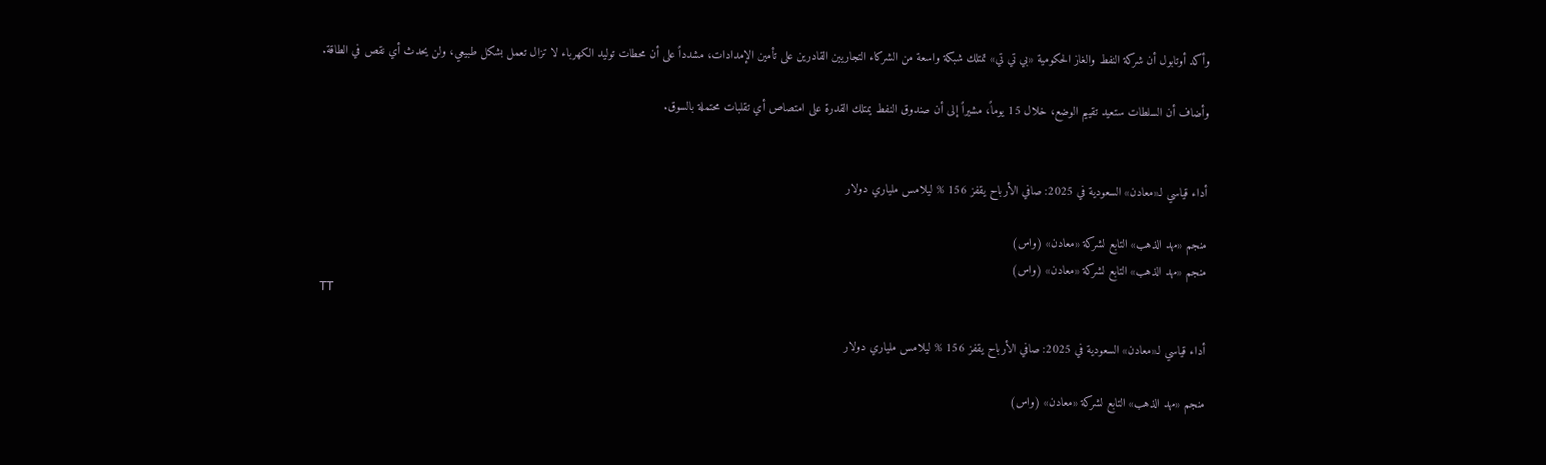وأكد أوتابول أن شركة النفط والغاز الحكومية «بي تي تي» تمتلك شبكة واسعة من الشركاء التجاريين القادرين على تأمين الإمدادات، مشدداً على أن محطات توليد الكهرباء لا تزال تعمل بشكل طبيعي، ولن يحدث أي نقص في الطاقة.

وأضاف أن السلطات ستعيد تقييم الوضع، خلال 15 يوماً، مشيراً إلى أن صندوق النفط يمتلك القدرة على امتصاص أي تقلبات محتملة بالسوق.


أداء قياسي لـ«معادن» السعودية في 2025: صافي الأرباح يقفز 156 % ليلامس ملياري دولار

منجم «مهد الذهب» التابع لشركة «معادن» (واس)
منجم «مهد الذهب» التابع لشركة «معادن» (واس)
TT

أداء قياسي لـ«معادن» السعودية في 2025: صافي الأرباح يقفز 156 % ليلامس ملياري دولار

منجم «مهد الذهب» التابع لشركة «معادن» (واس)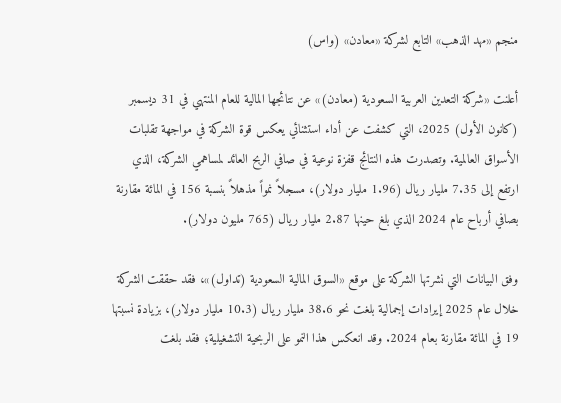منجم «مهد الذهب» التابع لشركة «معادن» (واس)

أعلنت «شركة التعدين العربية السعودية (معادن)» عن نتائجها المالية للعام المنتهي في 31 ديسمبر (كانون الأول) 2025، التي كشفت عن أداء استثنائي يعكس قوة الشركة في مواجهة تقلبات الأسواق العالمية. وتصدرت هذه النتائج قفزة نوعية في صافي الربح العائد لمساهمي الشركة، الذي ارتفع إلى 7.35 مليار ريال (1.96 مليار دولار)، مسجلاً نمواً مذهلاً بنسبة 156 في المائة مقارنة بصافي أرباح عام 2024 الذي بلغ حينها 2.87 مليار ريال (765 مليون دولار).

وفق البيانات التي نشرتها الشركة على موقع «السوق المالية السعودية (تداول)»، فقد حققت الشركة خلال عام 2025 إيرادات إجمالية بلغت نحو 38.6 مليار ريال (10.3 مليار دولار)، بزيادة نسبتها 19 في المائة مقارنة بعام 2024. وقد انعكس هذا النمو على الربحية التشغيلية؛ فقد بلغت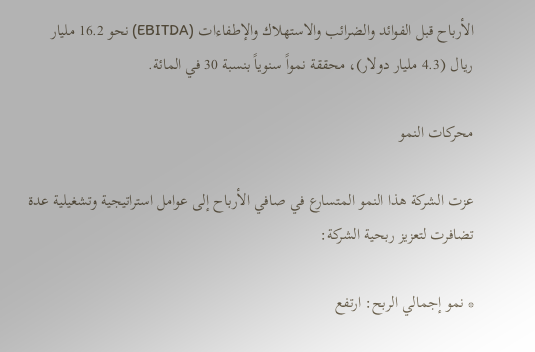الأرباح قبل الفوائد والضرائب والاستهلاك والإطفاءات (EBITDA) نحو 16.2 مليار ريال (4.3 مليار دولار)، محققة نمواً سنوياً بنسبة 30 في المائة.

محركات النمو

عزت الشركة هذا النمو المتسارع في صافي الأرباح إلى عوامل استراتيجية وتشغيلية عدة تضافرت لتعزيز ربحية الشركة:

* نمو إجمالي الربح: ارتفع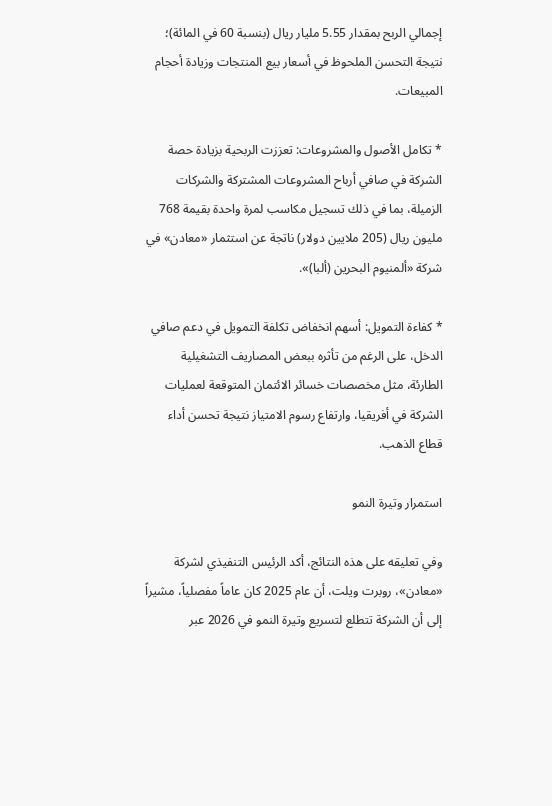إجمالي الربح بمقدار 5.55 مليار ريال (بنسبة 60 في المائة)؛ نتيجة التحسن الملحوظ في أسعار بيع المنتجات وزيادة أحجام المبيعات.

* تكامل الأصول والمشروعات: تعززت الربحية بزيادة حصة الشركة في صافي أرباح المشروعات المشتركة والشركات الزميلة، بما في ذلك تسجيل مكاسب لمرة واحدة بقيمة 768 مليون ريال (205 ملايين دولار) ناتجة عن استثمار «معادن» في شركة «ألمنيوم البحرين (ألبا)».

* كفاءة التمويل: أسهم انخفاض تكلفة التمويل في دعم صافي الدخل، على الرغم من تأثره ببعض المصاريف التشغيلية الطارئة، مثل مخصصات خسائر الائتمان المتوقعة لعمليات الشركة في أفريقيا، وارتفاع رسوم الامتياز نتيجة تحسن أداء قطاع الذهب.

استمرار وتيرة النمو

وفي تعليقه على هذه النتائج، أكد الرئيس التنفيذي لشركة «معادن»، روبرت ويلت، أن عام 2025 كان عاماً مفصلياً، مشيراً إلى أن الشركة تتطلع لتسريع وتيرة النمو في 2026 عبر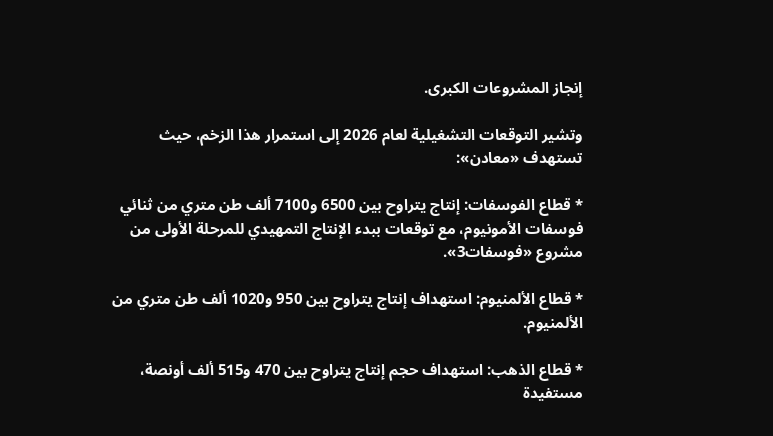إنجاز المشروعات الكبرى.

وتشير التوقعات التشغيلية لعام 2026 إلى استمرار هذا الزخم، حيث تستهدف «معادن»:

* قطاع الفوسفات: إنتاج يتراوح بين 6500 و7100 ألف طن متري من ثنائي فوسفات الأمونيوم، مع توقعات ببدء الإنتاج التمهيدي للمرحلة الأولى من مشروع «فوسفات3».

* قطاع الألمنيوم: استهداف إنتاج يتراوح بين 950 و1020 ألف طن متري من الألمنيوم.

* قطاع الذهب: استهداف حجم إنتاج يتراوح بين 470 و515 ألف أونصة، مستفيدة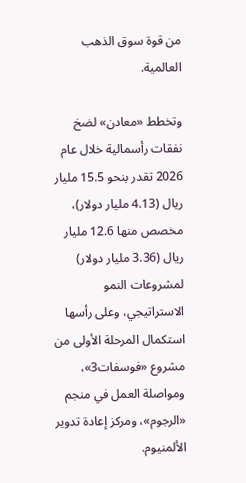من قوة سوق الذهب العالمية.

وتخطط «معادن» لضخ نفقات رأسمالية خلال عام 2026 تقدر بنحو 15.5 مليار ريال (4.13 مليار دولار)، مخصص منها 12.6 مليار ريال (3.36 مليار دولار) لمشروعات النمو الاستراتيجي، وعلى رأسها استكمال المرحلة الأولى من مشروع «فوسفات3»، ومواصلة العمل في منجم «الرجوم»، ومركز إعادة تدوير الألمنيوم.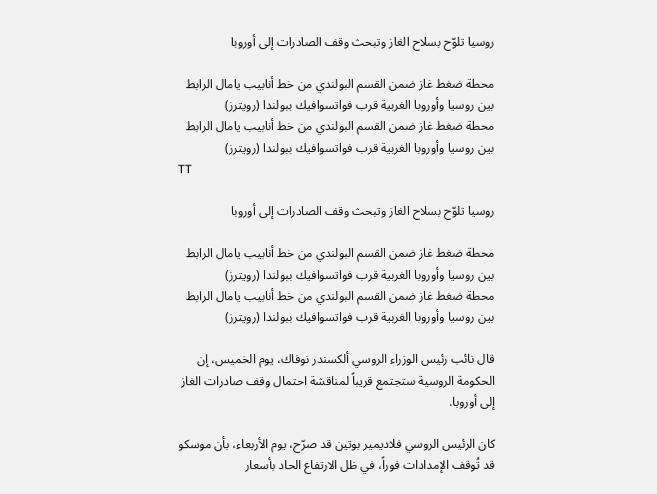روسيا تلوّح بسلاح الغاز وتبحث وقف الصادرات إلى أوروبا

محطة ضغط غاز ضمن القسم البولندي من خط أنابيب يامال الرابط بين روسيا وأوروبا الغربية قرب فواتسوافيك ببولندا (رويترز)
محطة ضغط غاز ضمن القسم البولندي من خط أنابيب يامال الرابط بين روسيا وأوروبا الغربية قرب فواتسوافيك ببولندا (رويترز)
TT

روسيا تلوّح بسلاح الغاز وتبحث وقف الصادرات إلى أوروبا

محطة ضغط غاز ضمن القسم البولندي من خط أنابيب يامال الرابط بين روسيا وأوروبا الغربية قرب فواتسوافيك ببولندا (رويترز)
محطة ضغط غاز ضمن القسم البولندي من خط أنابيب يامال الرابط بين روسيا وأوروبا الغربية قرب فواتسوافيك ببولندا (رويترز)

قال نائب رئيس الوزراء الروسي ألكسندر نوفاك، يوم الخميس، إن الحكومة الروسية ستجتمع قريباً لمناقشة احتمال وقف صادرات الغاز إلى أوروبا.

كان الرئيس الروسي فلاديمير بوتين قد صرّح، يوم الأربعاء، بأن موسكو قد تُوقف الإمدادات فوراً، في ظل الارتفاع الحاد بأسعار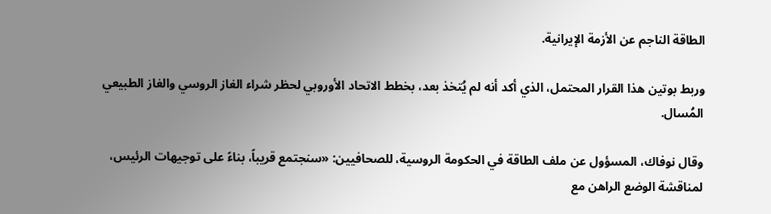الطاقة الناجم عن الأزمة الإيرانية.

وربط بوتين هذا القرار المحتمل، الذي أكد أنه لم يُتخذ بعد، بخطط الاتحاد الأوروبي لحظر شراء الغاز الروسي والغاز الطبيعي المُسال.

وقال نوفاك، المسؤول عن ملف الطاقة في الحكومة الروسية، للصحافيين: «سنجتمع قريباً، بناءً على توجيهات الرئيس، لمناقشة الوضع الراهن مع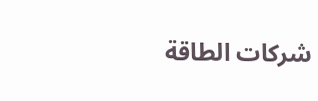شركات الطاقة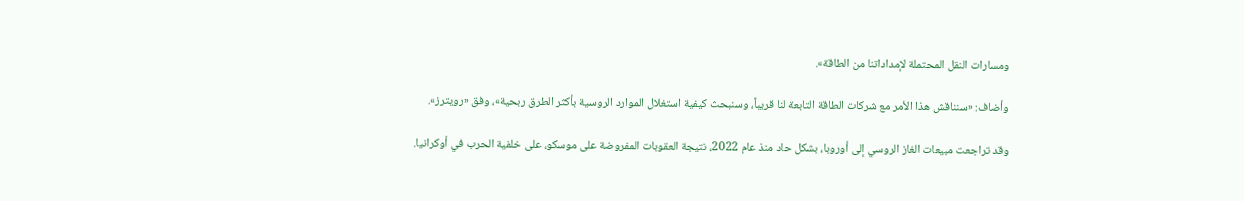ومسارات النقل المحتملة لإمداداتنا من الطاقة».

وأضاف: «سنناقش هذا الأمر مع شركات الطاقة التابعة لنا قريباً، وسنبحث كيفية استغلال الموارد الروسية بأكثر الطرق ربحية»، وفق «رويترز».

وقد تراجعت مبيعات الغاز الروسي إلى أوروبا، بشكل حاد منذ عام 2022، نتيجة العقوبات المفروضة على موسكو، على خلفية الحرب في أوكرانيا.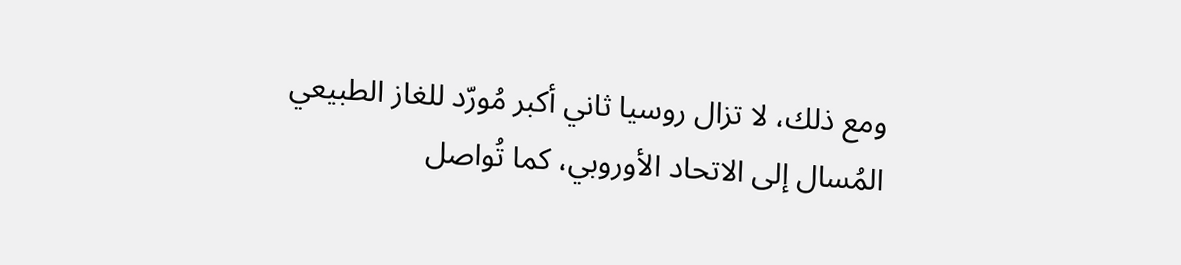ومع ذلك، لا تزال روسيا ثاني أكبر مُورّد للغاز الطبيعي المُسال إلى الاتحاد الأوروبي، كما تُواصل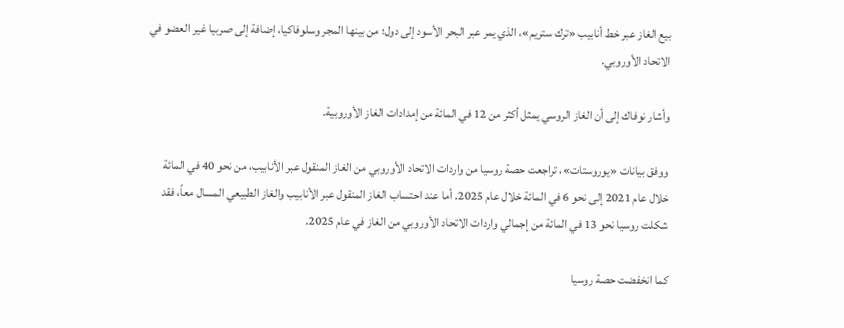بيع الغاز عبر خط أنابيب «ترك ستريم»، الذي يمر عبر البحر الأسود إلى دول؛ من بينها المجر وسلوفاكيا، إضافة إلى صربيا غير العضو في الاتحاد الأوروبي.

وأشار نوفاك إلى أن الغاز الروسي يمثل أكثر من 12 في المائة من إمدادات الغاز الأوروبية.

ووفق بيانات «يوروستات»، تراجعت حصة روسيا من واردات الاتحاد الأوروبي من الغاز المنقول عبر الأنابيب، من نحو 40 في المائة خلال عام 2021 إلى نحو 6 في المائة خلال عام 2025. أما عند احتساب الغاز المنقول عبر الأنابيب والغاز الطبيعي المسال معاً، فقد شكلت روسيا نحو 13 في المائة من إجمالي واردات الاتحاد الأوروبي من الغاز في عام 2025.

كما انخفضت حصة روسيا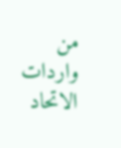من واردات الاتحاد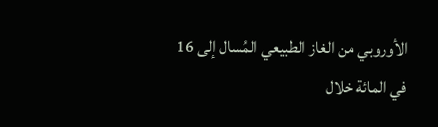الأوروبي من الغاز الطبيعي المُسال إلى 16 في المائة خلال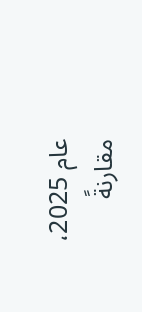عام 2025، مقارنةً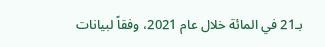بـ21 في المائة خلال عام 2021، وفقاً لبيانات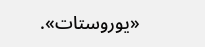«يوروستات».